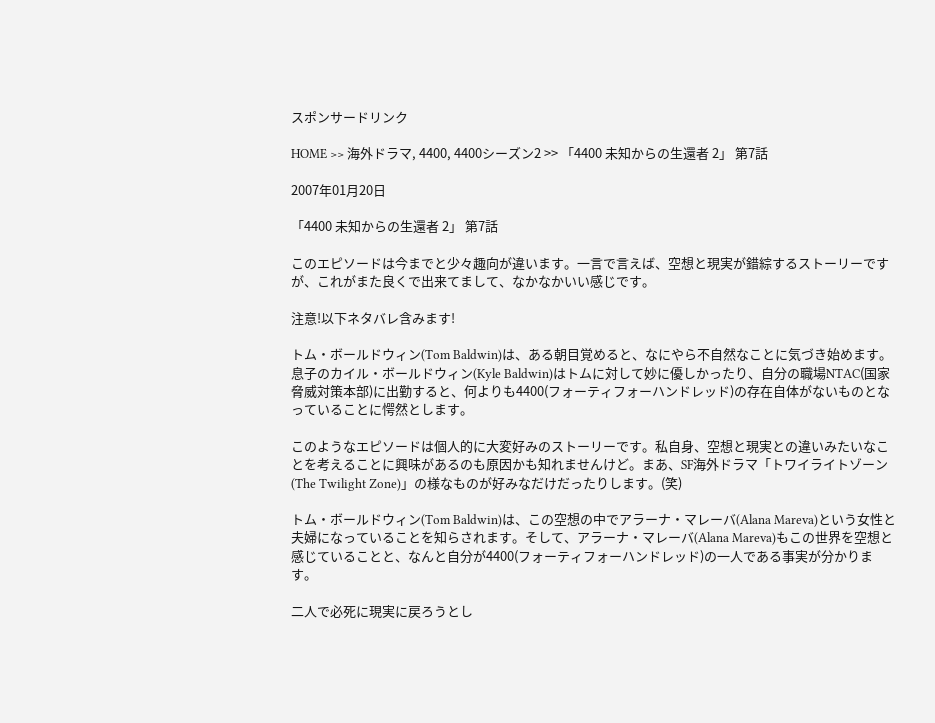スポンサードリンク

HOME >> 海外ドラマ, 4400, 4400シーズン2 >> 「4400 未知からの生還者 2」 第7話

2007年01月20日

「4400 未知からの生還者 2」 第7話

このエピソードは今までと少々趣向が違います。一言で言えば、空想と現実が錯綜するストーリーですが、これがまた良くで出来てまして、なかなかいい感じです。

注意!以下ネタバレ含みます!

トム・ボールドウィン(Tom Baldwin)は、ある朝目覚めると、なにやら不自然なことに気づき始めます。息子のカイル・ボールドウィン(Kyle Baldwin)はトムに対して妙に優しかったり、自分の職場NTAC(国家脅威対策本部)に出勤すると、何よりも4400(フォーティフォーハンドレッド)の存在自体がないものとなっていることに愕然とします。

このようなエピソードは個人的に大変好みのストーリーです。私自身、空想と現実との違いみたいなことを考えることに興味があるのも原因かも知れませんけど。まあ、SF海外ドラマ「トワイライトゾーン(The Twilight Zone)」の様なものが好みなだけだったりします。(笑)

トム・ボールドウィン(Tom Baldwin)は、この空想の中でアラーナ・マレーバ(Alana Mareva)という女性と夫婦になっていることを知らされます。そして、アラーナ・マレーバ(Alana Mareva)もこの世界を空想と感じていることと、なんと自分が4400(フォーティフォーハンドレッド)の一人である事実が分かります。

二人で必死に現実に戻ろうとし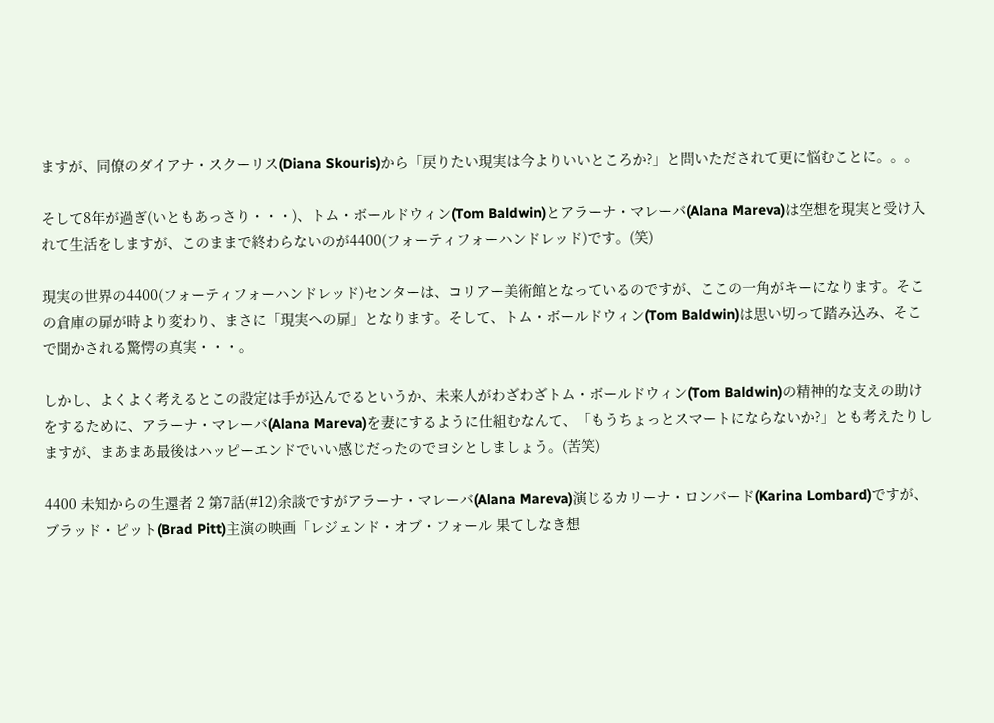ますが、同僚のダイアナ・スクーリス(Diana Skouris)から「戻りたい現実は今よりいいところか?」と問いただされて更に悩むことに。。。

そして8年が過ぎ(いともあっさり・・・)、トム・ボールドウィン(Tom Baldwin)とアラーナ・マレーバ(Alana Mareva)は空想を現実と受け入れて生活をしますが、このままで終わらないのが4400(フォーティフォーハンドレッド)です。(笑)

現実の世界の4400(フォーティフォーハンドレッド)センターは、コリアー美術館となっているのですが、ここの一角がキーになります。そこの倉庫の扉が時より変わり、まさに「現実への扉」となります。そして、トム・ボールドウィン(Tom Baldwin)は思い切って踏み込み、そこで聞かされる驚愕の真実・・・。

しかし、よくよく考えるとこの設定は手が込んでるというか、未来人がわざわざトム・ボールドウィン(Tom Baldwin)の精神的な支えの助けをするために、アラーナ・マレーバ(Alana Mareva)を妻にするように仕組むなんて、「もうちょっとスマートにならないか?」とも考えたりしますが、まあまあ最後はハッピーエンドでいい感じだったのでヨシとしましょう。(苦笑)

4400 未知からの生還者 2 第7話(#12)余談ですがアラーナ・マレーバ(Alana Mareva)演じるカリーナ・ロンバード(Karina Lombard)ですが、ブラッド・ピット(Brad Pitt)主演の映画「レジェンド・オブ・フォール 果てしなき想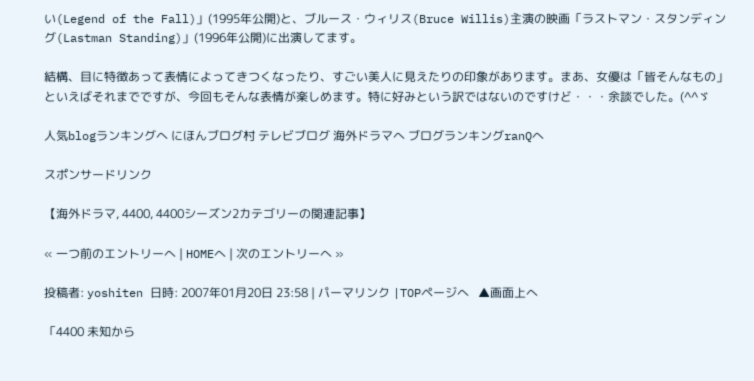い(Legend of the Fall)」(1995年公開)と、ブルース・ウィリス(Bruce Willis)主演の映画「ラストマン・スタンディング(Lastman Standing)」(1996年公開)に出演してます。

結構、目に特徴あって表情によってきつくなったり、すごい美人に見えたりの印象があります。まあ、女優は「皆そんなもの」といえばそれまでですが、今回もそんな表情が楽しめます。特に好みという訳ではないのですけど・・・余談でした。(^^ゞ

人気blogランキングへ にほんブログ村 テレビブログ 海外ドラマへ ブログランキングranQへ

スポンサードリンク

【海外ドラマ, 4400, 4400シーズン2カテゴリーの関連記事】

« 一つ前のエントリーへ | HOMEへ | 次のエントリーへ »

投稿者: yoshiten 日時: 2007年01月20日 23:58 | パーマリンク |TOPページへ   ▲画面上へ

「4400 未知から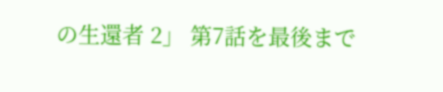の生還者 2」 第7話を最後まで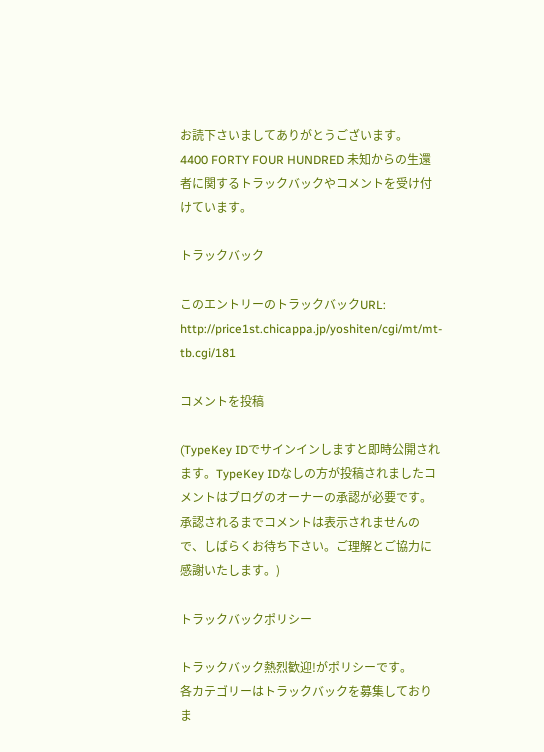お読下さいましてありがとうございます。
4400 FORTY FOUR HUNDRED 未知からの生還者に関するトラックバックやコメントを受け付けています。

トラックバック

このエントリーのトラックバックURL:
http://price1st.chicappa.jp/yoshiten/cgi/mt/mt-tb.cgi/181

コメントを投稿

(TypeKey IDでサインインしますと即時公開されます。TypeKey IDなしの方が投稿されましたコメントはブログのオーナーの承認が必要です。承認されるまでコメントは表示されませんので、しばらくお待ち下さい。ご理解とご協力に感謝いたします。)

トラックバックポリシー

トラックバック熱烈歓迎!がポリシーです。
各カテゴリーはトラックバックを募集しておりま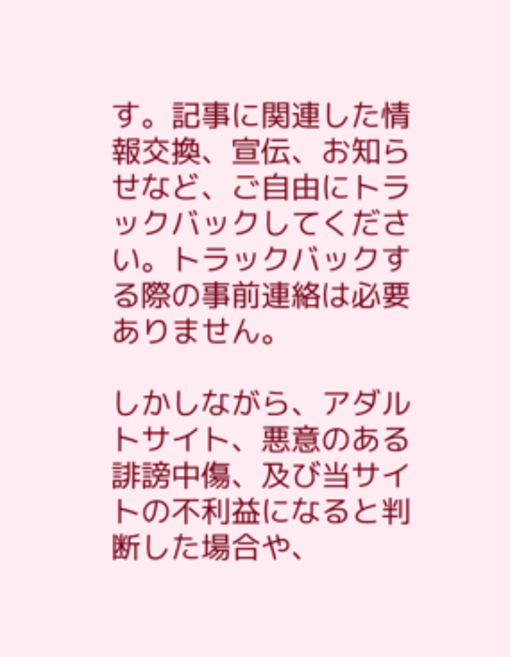す。記事に関連した情報交換、宣伝、お知らせなど、ご自由にトラックバックしてください。トラックバックする際の事前連絡は必要ありません。

しかしながら、アダルトサイト、悪意のある誹謗中傷、及び当サイトの不利益になると判断した場合や、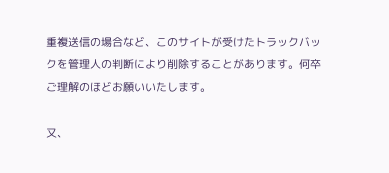重複送信の場合など、このサイトが受けたトラックバックを管理人の判断により削除することがあります。何卒ご理解のほどお願いいたします。

又、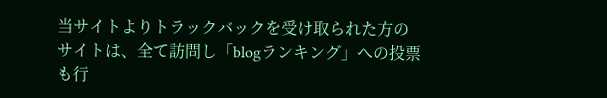当サイトよりトラックバックを受け取られた方のサイトは、全て訪問し「blogランキング」への投票も行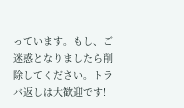っています。もし、ご迷惑となりましたら削除してください。トラバ返しは大歓迎です!